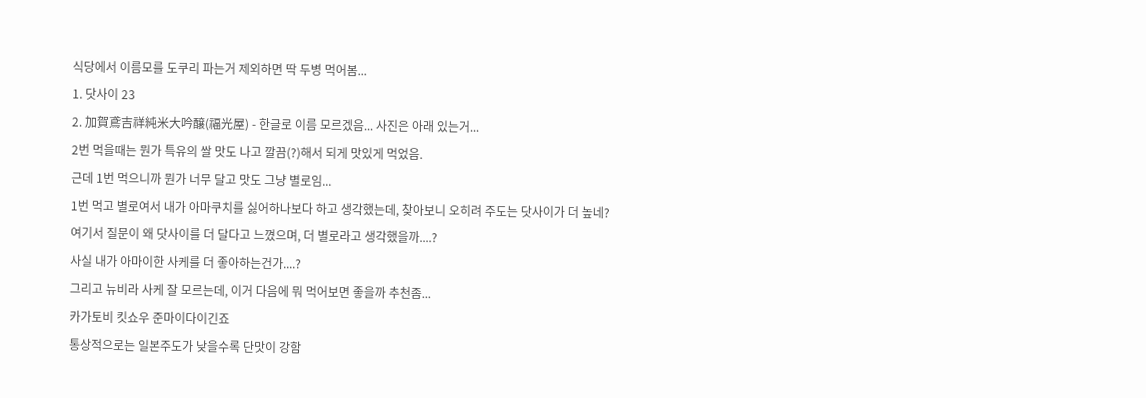식당에서 이름모를 도쿠리 파는거 제외하면 딱 두병 먹어봄...
1. 닷사이 23
2. 加賀鳶吉祥純米大吟醸(福光屋) - 한글로 이름 모르겠음... 사진은 아래 있는거...
2번 먹을때는 뭔가 특유의 쌀 맛도 나고 깔끔(?)해서 되게 맛있게 먹었음.
근데 1번 먹으니까 뭔가 너무 달고 맛도 그냥 별로임...
1번 먹고 별로여서 내가 아마쿠치를 싫어하나보다 하고 생각했는데, 찾아보니 오히려 주도는 닷사이가 더 높네?
여기서 질문이 왜 닷사이를 더 달다고 느꼈으며, 더 별로라고 생각했을까....?
사실 내가 아마이한 사케를 더 좋아하는건가....?
그리고 뉴비라 사케 잘 모르는데, 이거 다음에 뭐 먹어보면 좋을까 추천좀...
카가토비 킷쇼우 준마이다이긴죠
통상적으로는 일본주도가 낮을수록 단맛이 강함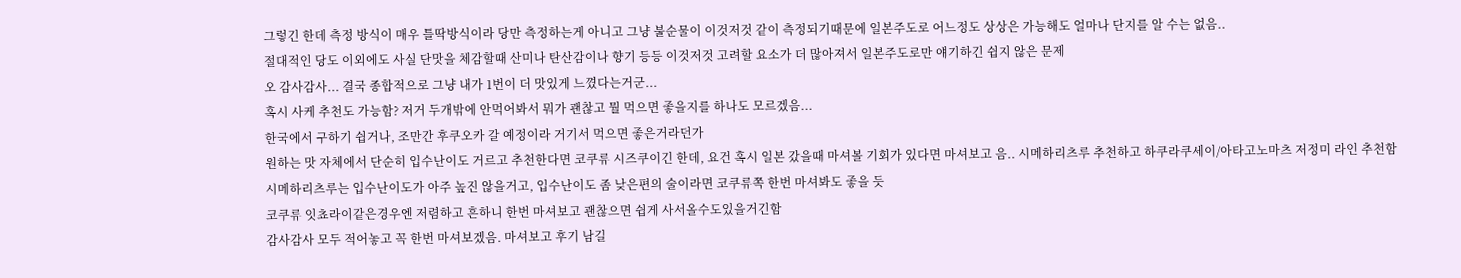그렇긴 한데 측정 방식이 매우 틀딱방식이라 당만 측정하는게 아니고 그냥 불순물이 이것저것 같이 측정되기때문에 일본주도로 어느정도 상상은 가능해도 얼마나 단지를 알 수는 없음..
절대적인 당도 이외에도 사실 단맛을 체감할때 산미나 탄산감이나 향기 등등 이것저것 고려할 요소가 더 많아져서 일본주도로만 얘기하긴 쉽지 않은 문제
오 감사감사... 결국 종합적으로 그냥 내가 1번이 더 맛있게 느꼈다는거군...
혹시 사케 추천도 가능함? 저거 두개밖에 안먹어봐서 뭐가 괜찮고 뭘 먹으면 좋을지를 하나도 모르겠음...
한국에서 구하기 쉽거나, 조만간 후쿠오카 갈 예정이라 거기서 먹으면 좋은거라던가
원하는 맛 자체에서 단순히 입수난이도 거르고 추천한다면 코쿠류 시즈쿠이긴 한데, 요건 혹시 일본 갔을때 마셔볼 기회가 있다면 마셔보고 음.. 시메하리츠루 추천하고 하쿠라쿠세이/아타고노마츠 저정미 라인 추천함
시메하리츠루는 입수난이도가 아주 높진 않을거고, 입수난이도 좀 낮은편의 술이라면 코쿠류쪽 한번 마셔봐도 좋을 듯
코쿠류 잇쵸라이같은경우엔 저렴하고 흔하니 한번 마셔보고 괜찮으면 쉽게 사서올수도있을거긴함
감사감사 모두 적어놓고 꼭 한번 마셔보겠음. 마셔보고 후기 남길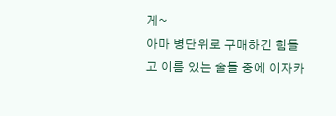게~
아마 병단위로 구매하긴 힘들고 이름 있는 술들 중에 이자카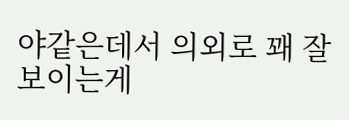야같은데서 의외로 꽤 잘 보이는게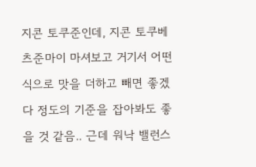지콘 토쿠준인데, 지콘 토쿠베츠준마이 마셔보고 거기서 어떤식으로 맛을 더하고 빼면 좋겠다 정도의 기준을 잡아봐도 좋을 것 같음.. 근데 워낙 밸런스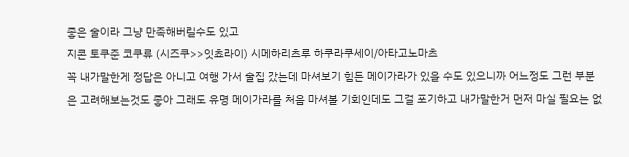좋은 술이라 그냥 만족해버릴수도 있고
지콘 토쿠준 코쿠류 (시즈쿠>>잇쵸라이) 시메하리츠루 하쿠라쿠세이/아타고노마츠
꼭 내가말한게 정답은 아니고 여행 가서 술집 갔는데 마셔보기 힘든 메이가라가 있을 수도 있으니까 어느정도 그런 부분은 고려해보는것도 좋아 그래도 유명 메이가라를 처음 마셔볼 기회인데도 그걸 포기하고 내가말한거 먼저 마실 필요는 없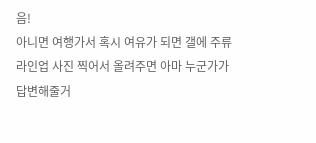음!
아니면 여행가서 혹시 여유가 되면 갤에 주류 라인업 사진 찍어서 올려주면 아마 누군가가 답변해줄거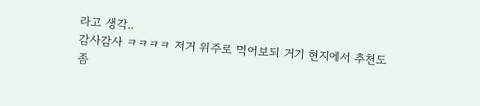라고 생각..
감사감사 ㅋㅋㅋㅋ 저거 위주로 먹어보되 거기 현지에서 추천도 좀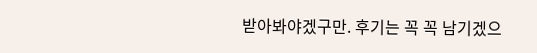받아봐야겠구만. 후기는 꼭 꼭 남기겠으